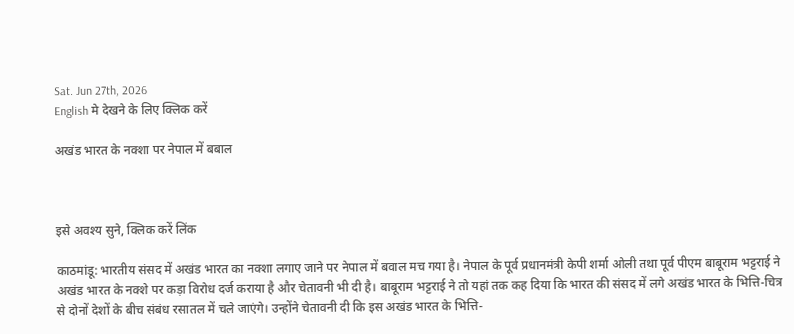Sat. Jun 27th, 2026
English मे देखने के लिए क्लिक करें

अखंड भारत के नक्शा पर नेपाल में बबाल



इसे अवश्य सुने, क्लिक करें लिंक

काठमांडू: भारतीय संसद में अखंड भारत का नक्‍शा लगाए जाने पर नेपाल में बवाल मच गया है। नेपाल के पूर्व प्रधानमंत्री केपी शर्मा ओली तथा पूर्व पीएम बाबूराम भट्टराई ने अखंड भारत के नक्‍शे पर कड़ा विरोध दर्ज कराया है और चेतावनी भी दी है। बाबूराम भट्टराई ने तो यहां तक कह दिया कि भारत की संसद में लगे अखंड भारत के भित्ति-चित्र से दोनों देशों के बीच संबंध रसातल में चले जाएंगे। उन्‍होंने चेतावनी दी कि इस अखंड भारत के भित्ति-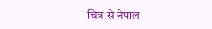चित्र से नेपाल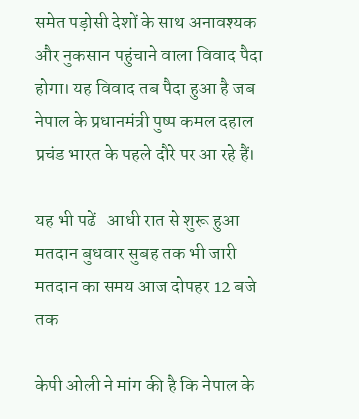समेत पड़ोसी देशों के साथ अनावश्‍यक और नुकसान पहुंचाने वाला विवाद पैदा होगा। यह विवाद तब पैदा हुआ है जब नेपाल के प्रधानमंत्री पुष्‍प कमल दहाल प्रचंड भारत के पहले दौरे पर आ रहे हैं।

यह भी पढें   आधी रात से शुरू हुआ मतदान बुधवार सुबह तक भी जारी मतदान का समय आज दोपहर 12 बजे तक

केपी ओली ने मांग की है कि नेपाल के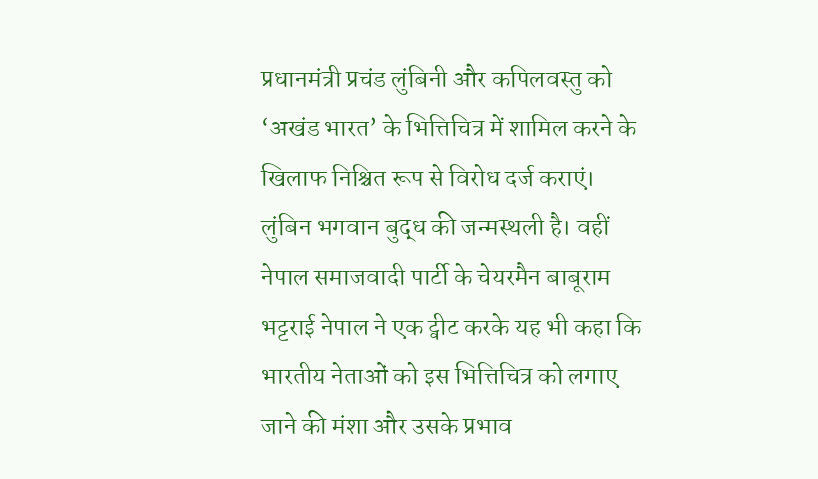प्रधानमंत्री प्रचंड लुंबिनी और कपिलवस्‍तु को ‘अखंड भारत’ के भित्तिचित्र में शामिल करने के खिलाफ निश्चित रूप से विरोध दर्ज कराएं। लुंबिन भगवान बुद्ध की जन्‍मस्‍थली है। वहीं नेपाल समाजवादी पार्टी के चेयरमैन बाबूराम भट्टराई नेपाल ने एक ट्वीट करके यह भी कहा कि भारतीय नेताओं को इस भित्तिचित्र को लगाए जाने की मंशा और उसके प्रभाव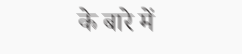के बारे में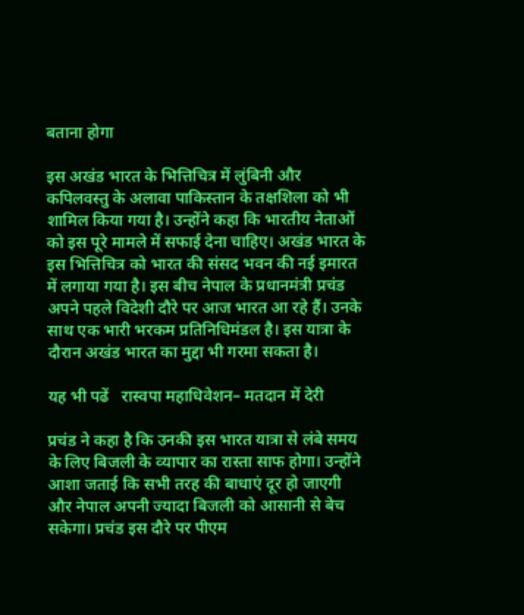बताना होगा

इस अखंड भारत के भित्तिचित्र में लुंबिनी और कपिलवस्‍तु के अलावा पाकिस्‍तान के तक्षशिला को भी शामिल किया गया है। उन्‍होंने कहा कि भारतीय नेताओं को इस पूरे मामले में सफाई देना चाहिए। अखंड भारत के इस भित्तिचित्र को भारत की संसद भवन की नई इमारत में लगाया गया है। इस बीच नेपाल के प्रधानमंत्री प्रचंड अपने पहले विदेशी दौरे पर आज भारत आ रहे हैं। उनके साथ एक भारी भरकम प्रतिनिधिमंडल है। इस यात्रा के दौरान अखंड भारत का मुद्दा भी गरमा सकता है।

यह भी पढें   रास्वपा महाधिवेशन– मतदान में देरी

प्रचंड ने कहा है कि उनकी इस भारत यात्रा से लंबे समय के लिए बिजली के व्‍यापार का रास्‍ता साफ होगा। उन्‍होंने आशा जताई कि सभी तरह की बाधाएं दूर हो जाएगी और नेपाल अपनी ज्‍यादा बिजली को आसानी से बेच सकेगा। प्रचंड इस दौरे पर पीएम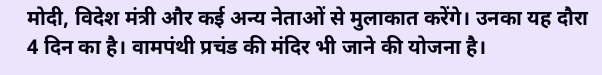मोदी, विदेश मंत्री और कई अन्‍य नेताओं से मुलाकात करेंगे। उनका यह दौरा 4 दिन का है। वामपंथी प्रचंड की मंद‍िर भी जाने की योजना है।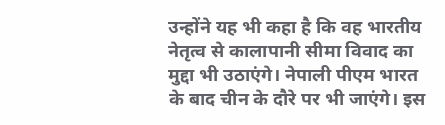उन्‍होंने यह भी कहा है कि वह भारतीय नेतृत्‍व से कालापानी सीमा विवाद का मुद्दा भी उठाएंगे। नेपाली पीएम भारत के बाद चीन के दौरे पर भी जाएंगे। इस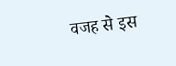वजह से इस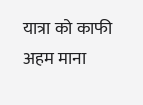यात्रा को काफी अहम माना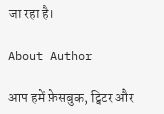जा रहा है।

About Author

आप हमें फ़ेसबुक, ट्विटर और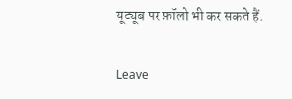यूट्यूब पर फ़ॉलो भी कर सकते हैं.

Leave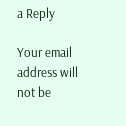a Reply

Your email address will not be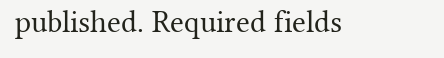published. Required fields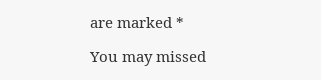are marked *

You may missed